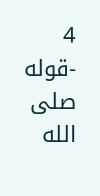4 -قوله صلى الله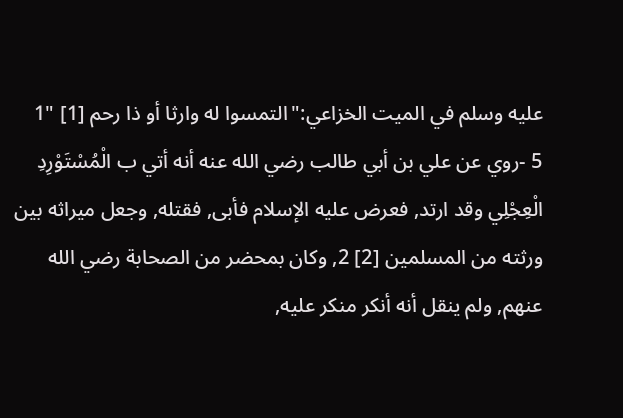عليه وسلم في الميت الخزاعي:"التمسوا له وارثا أو ذا رحم [1] "1
5 -روي عن علي بن أبي طالب رضي الله عنه أنه أتي ب الْمُسْتَوْرِدِ الْعِجْلِي وقد ارتد, فعرض عليه الإسلام فأبى, فقتله, وجعل ميراثه بين ورثته من المسلمين [2] 2, وكان بمحضر من الصحابة رضي الله عنهم, ولم ينقل أنه أنكر منكر عليه,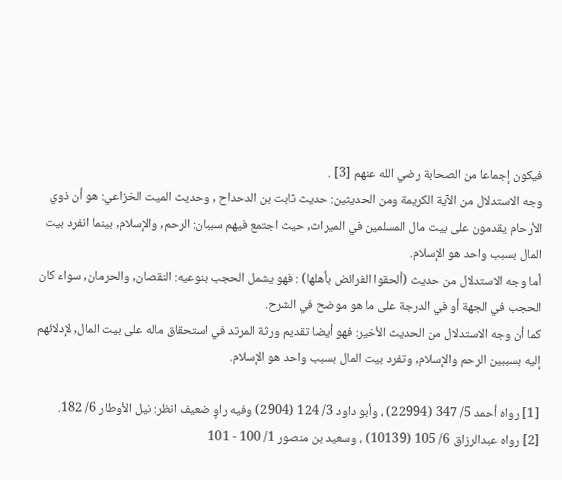فيكون إجماعا من الصحابة رضي الله عنهم [3] .
وجه الاستدلال من الآية الكريمة ومن الحديثين: حديث ثابت بن الدحداح , وحديث الميت الخزاعي: هو أن ذوي الأرحام يقدمون على بيت مال المسلمين في الميراث, حيث اجتمع فيهم سببان: الرحم, والإسلام, بينما انفرد بيت المال بسبب واحد هو الإسلام.
أما وجه الاستدلال من حديث (ألحقوا الفرائض بأهلها) : فهو يشمل الحجب بنوعيه: النقصان, والحرمان, سواء كان الحجب في الجهة أو في الدرجة على ما هو موضح في الشرح.
كما أن وجه الاستدلال من الحديث الأخير: فهو أيضا تقديم ورثة المرتد في استحقاق ماله على بيت المال, لإدلائهم إليه بسببين الرحم والإسلام, وتفرد بيت المال بسبب واحد هو الإسلام.

[1] رواه أحمد 5/ 347 (22994) ، وأبو داود 3/ 124 (2904) وفيه راوٍ ضعيف انظر: نيل الأوطار 6/ 182.
[2] رواه عبدالرزاق 6/ 105 (10139) ، وسعيد بن منصور 1/ 100 - 101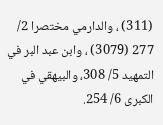(311) ، والدارمي مختصرا 2/ 277 (3079) ، وابن عبد البر في التمهيد 5/ 308، والبيهقي في الكبرى 6/ 254.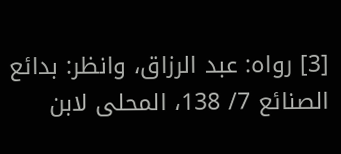[3] رواه: عبد الرزاق، وانظر: بدائع الصنائع 7/ 138، المحلى لابن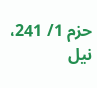حزم 1/ 241، نيل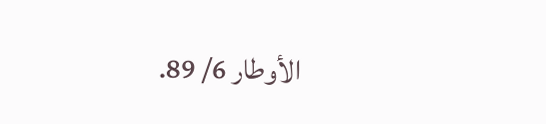الأوطار 6/ 89.